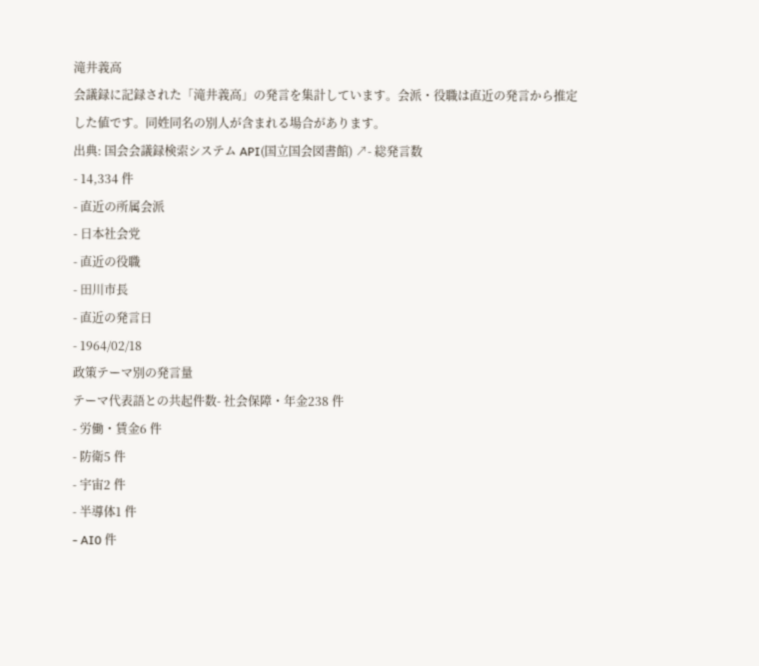滝井義高
会議録に記録された「滝井義高」の発言を集計しています。会派・役職は直近の発言から推定した値です。同姓同名の別人が含まれる場合があります。
出典: 国会会議録検索システム API(国立国会図書館) ↗- 総発言数
- 14,334 件
- 直近の所属会派
- 日本社会党
- 直近の役職
- 田川市長
- 直近の発言日
- 1964/02/18
政策テーマ別の発言量
テーマ代表語との共起件数- 社会保障・年金238 件
- 労働・賃金6 件
- 防衛5 件
- 宇宙2 件
- 半導体1 件
- AI0 件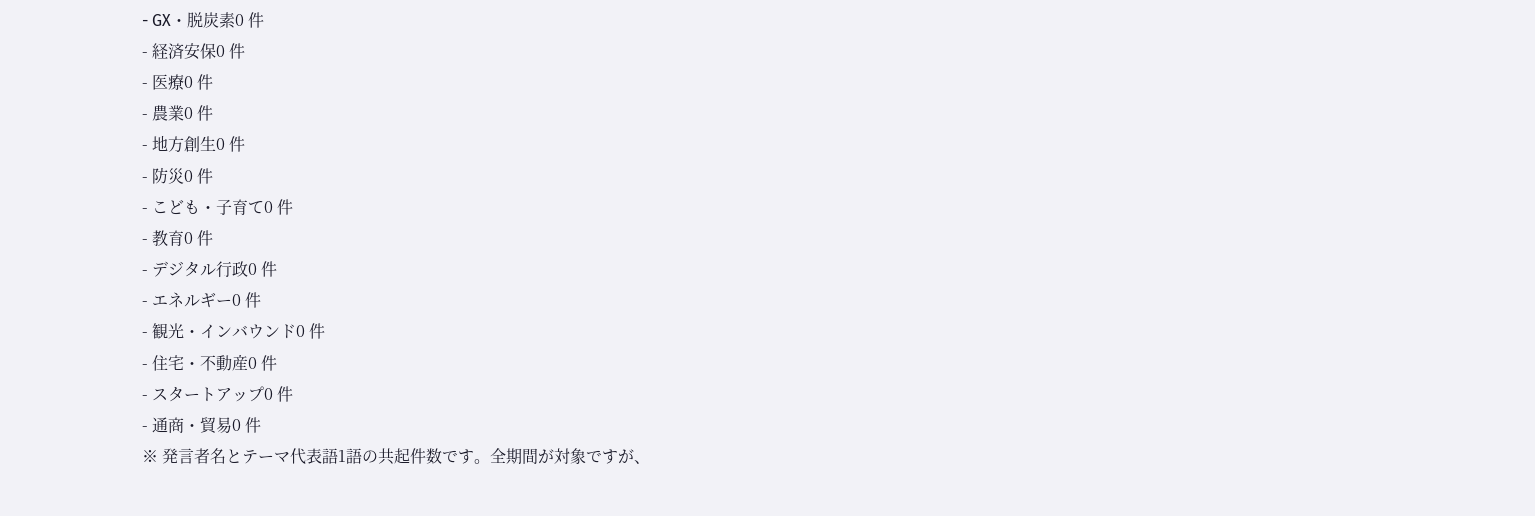- GX・脱炭素0 件
- 経済安保0 件
- 医療0 件
- 農業0 件
- 地方創生0 件
- 防災0 件
- こども・子育て0 件
- 教育0 件
- デジタル行政0 件
- エネルギー0 件
- 観光・インバウンド0 件
- 住宅・不動産0 件
- スタートアップ0 件
- 通商・貿易0 件
※ 発言者名とテーマ代表語1語の共起件数です。全期間が対象ですが、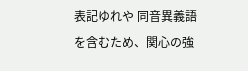表記ゆれや 同音異義語を含むため、関心の強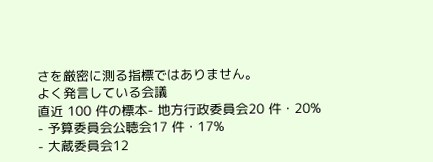さを厳密に測る指標ではありません。
よく発言している会議
直近 100 件の標本- 地方行政委員会20 件・20%
- 予算委員会公聴会17 件・17%
- 大蔵委員会12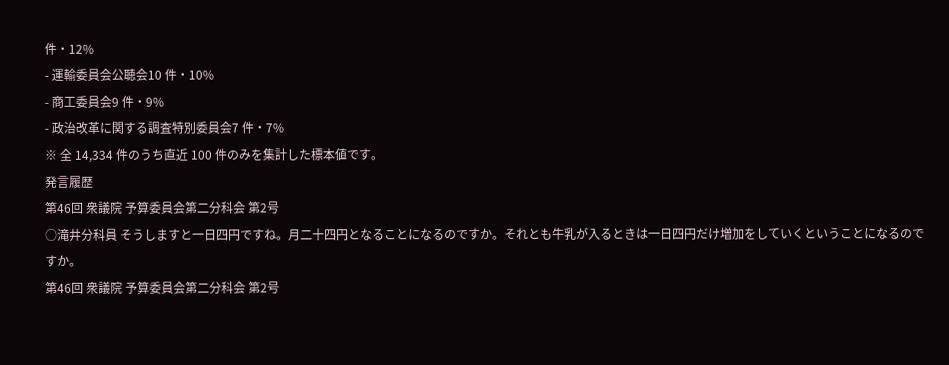件・12%
- 運輸委員会公聴会10 件・10%
- 商工委員会9 件・9%
- 政治改革に関する調査特別委員会7 件・7%
※ 全 14,334 件のうち直近 100 件のみを集計した標本値です。
発言履歴
第46回 衆議院 予算委員会第二分科会 第2号
○滝井分科員 そうしますと一日四円ですね。月二十四円となることになるのですか。それとも牛乳が入るときは一日四円だけ増加をしていくということになるのですか。
第46回 衆議院 予算委員会第二分科会 第2号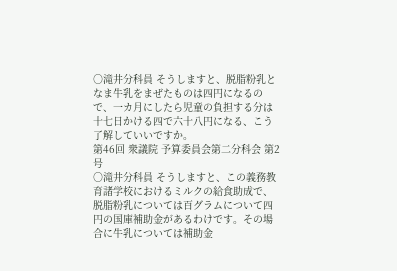○滝井分科員 そうしますと、脱脂粉乳となま牛乳をまぜたものは四円になるので、一カ月にしたら児童の負担する分は十七日かける四で六十八円になる、こう了解していいですか。
第46回 衆議院 予算委員会第二分科会 第2号
○滝井分科員 そうしますと、この義務教育諸学校におけるミルクの給食助成で、脱脂粉乳については百グラムについて四円の国庫補助金があるわけです。その場合に牛乳については補助金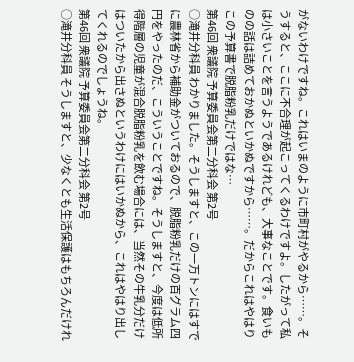がないわけですね。これはいまのように市町村がやるから……。そうすると、ここに不合理が起こってくるわけですよ。したがって私は小さいことを言うようであるけれども、大事なことです。食いものの話は詰めておかぬといかぬですから……。だからこれはやはりこの予算書で脱脂粉乳だけではな…
第46回 衆議院 予算委員会第二分科会 第2号
○滝井分科員 わかりました。そうしますと、この一万トンにはすでに農林省から補助金がついておるので、脱脂粉乳だけの百グラム四円をやったのだ、こういうことですね。そうしますと、今度は低所得階層の児童が混合脱脂粉乳を飲む場合には、当然その牛乳分だけはついたから出さぬというわけにはいかぬから、これはやはり出してくれるのでしょうね。
第46回 衆議院 予算委員会第二分科会 第2号
○滝井分科員 そうしますと、少なくとも生活保護はもちろんだけれ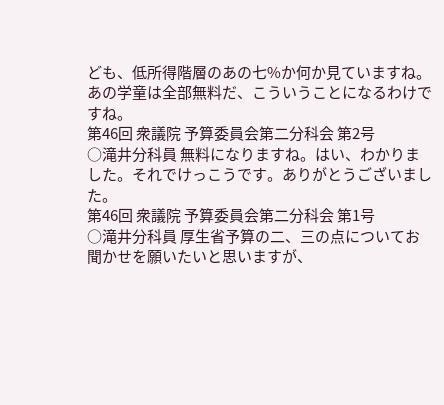ども、低所得階層のあの七%か何か見ていますね。あの学童は全部無料だ、こういうことになるわけですね。
第46回 衆議院 予算委員会第二分科会 第2号
○滝井分科員 無料になりますね。はい、わかりました。それでけっこうです。ありがとうございました。
第46回 衆議院 予算委員会第二分科会 第1号
○滝井分科員 厚生省予算の二、三の点についてお聞かせを願いたいと思いますが、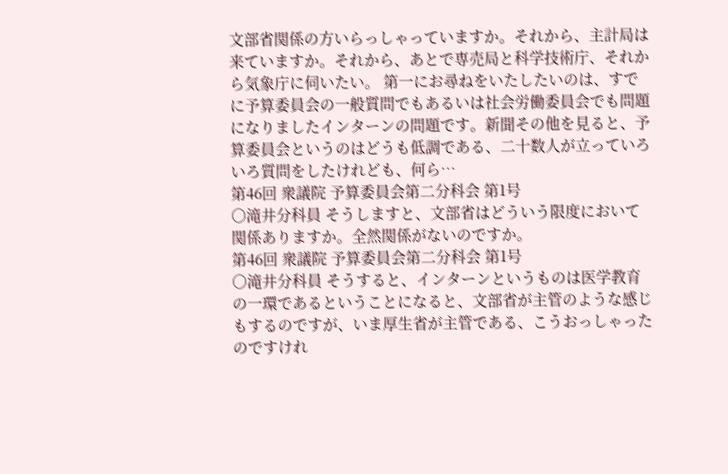文部省関係の方いらっしゃっていますか。それから、主計局は来ていますか。それから、あとで専売局と科学技術庁、それから気象庁に伺いたい。 第一にお尋ねをいたしたいのは、すでに予算委員会の一般質問でもあるいは社会労働委員会でも問題になりましたインターンの問題です。新聞その他を見ると、予算委員会というのはどうも低調である、二十数人が立っていろいろ質問をしたけれども、何ら…
第46回 衆議院 予算委員会第二分科会 第1号
○滝井分科員 そうしますと、文部省はどういう限度において関係ありますか。全然関係がないのですか。
第46回 衆議院 予算委員会第二分科会 第1号
○滝井分科員 そうすると、インターンというものは医学教育の一環であるということになると、文部省が主管のような感じもするのですが、いま厚生省が主管である、こうおっしゃったのですけれ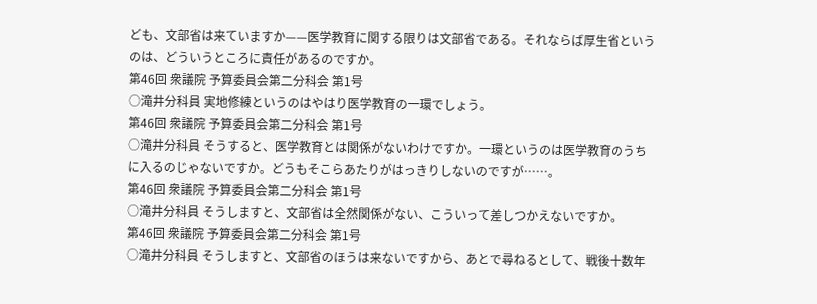ども、文部省は来ていますか——医学教育に関する限りは文部省である。それならば厚生省というのは、どういうところに責任があるのですか。
第46回 衆議院 予算委員会第二分科会 第1号
○滝井分科員 実地修練というのはやはり医学教育の一環でしょう。
第46回 衆議院 予算委員会第二分科会 第1号
○滝井分科員 そうすると、医学教育とは関係がないわけですか。一環というのは医学教育のうちに入るのじゃないですか。どうもそこらあたりがはっきりしないのですが……。
第46回 衆議院 予算委員会第二分科会 第1号
○滝井分科員 そうしますと、文部省は全然関係がない、こういって差しつかえないですか。
第46回 衆議院 予算委員会第二分科会 第1号
○滝井分科員 そうしますと、文部省のほうは来ないですから、あとで尋ねるとして、戦後十数年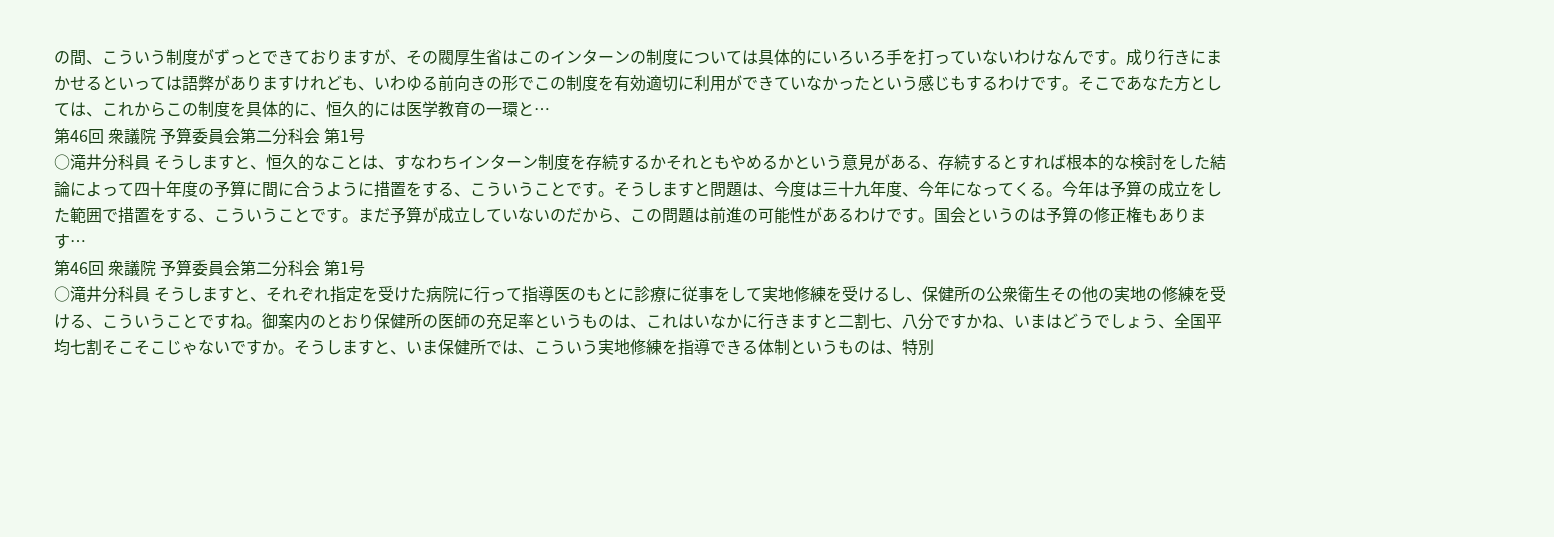の間、こういう制度がずっとできておりますが、その閥厚生省はこのインターンの制度については具体的にいろいろ手を打っていないわけなんです。成り行きにまかせるといっては語弊がありますけれども、いわゆる前向きの形でこの制度を有効適切に利用ができていなかったという感じもするわけです。そこであなた方としては、これからこの制度を具体的に、恒久的には医学教育の一環と…
第46回 衆議院 予算委員会第二分科会 第1号
○滝井分科員 そうしますと、恒久的なことは、すなわちインターン制度を存続するかそれともやめるかという意見がある、存続するとすれば根本的な検討をした結論によって四十年度の予算に間に合うように措置をする、こういうことです。そうしますと問題は、今度は三十九年度、今年になってくる。今年は予算の成立をした範囲で措置をする、こういうことです。まだ予算が成立していないのだから、この問題は前進の可能性があるわけです。国会というのは予算の修正権もあります…
第46回 衆議院 予算委員会第二分科会 第1号
○滝井分科員 そうしますと、それぞれ指定を受けた病院に行って指導医のもとに診療に従事をして実地修練を受けるし、保健所の公衆衛生その他の実地の修練を受ける、こういうことですね。御案内のとおり保健所の医師の充足率というものは、これはいなかに行きますと二割七、八分ですかね、いまはどうでしょう、全国平均七割そこそこじゃないですか。そうしますと、いま保健所では、こういう実地修練を指導できる体制というものは、特別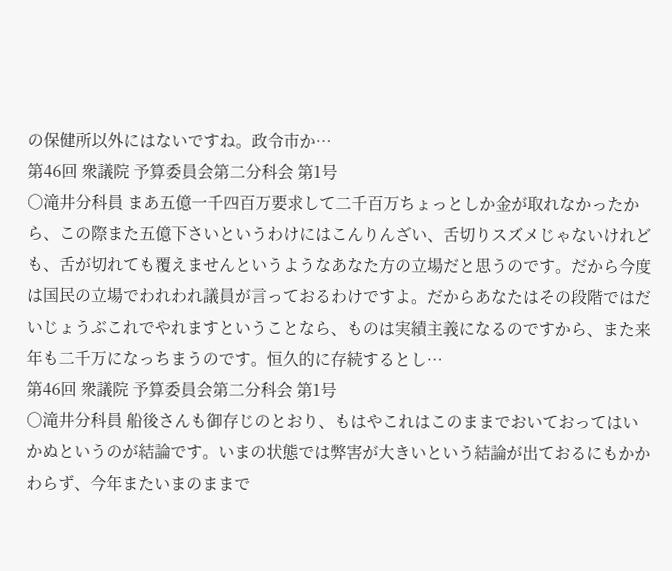の保健所以外にはないですね。政令市か…
第46回 衆議院 予算委員会第二分科会 第1号
○滝井分科員 まあ五億一千四百万要求して二千百万ちょっとしか金が取れなかったから、この際また五億下さいというわけにはこんりんざい、舌切りスズメじゃないけれども、舌が切れても覆えませんというようなあなた方の立場だと思うのです。だから今度は国民の立場でわれわれ議員が言っておるわけですよ。だからあなたはその段階ではだいじょうぶこれでやれますということなら、ものは実績主義になるのですから、また来年も二千万になっちまうのです。恒久的に存続するとし…
第46回 衆議院 予算委員会第二分科会 第1号
○滝井分科員 船後さんも御存じのとおり、もはやこれはこのままでおいておってはいかぬというのが結論です。いまの状態では弊害が大きいという結論が出ておるにもかかわらず、今年またいまのままで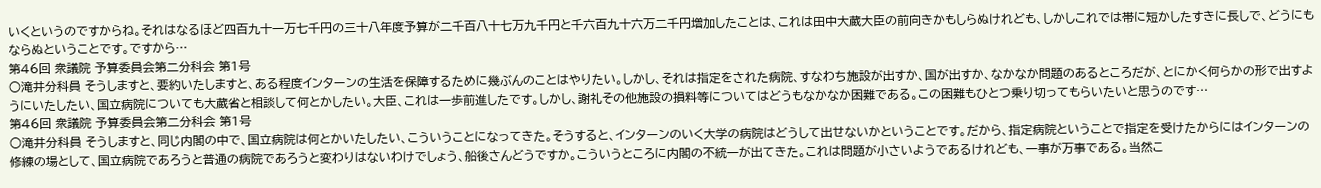いくというのですからね。それはなるほど四百九十一万七千円の三十八年度予算が二千百八十七万九千円と千六百九十六万二千円増加したことは、これは田中大蔵大臣の前向きかもしらぬけれども、しかしこれでは帯に短かしたすきに長しで、どうにもならぬということです。ですから…
第46回 衆議院 予算委員会第二分科会 第1号
○滝井分科員 そうしますと、要約いたしますと、ある程度インターンの生活を保障するために幾ぶんのことはやりたい。しかし、それは指定をされた病院、すなわち施設が出すか、国が出すか、なかなか問題のあるところだが、とにかく何らかの形で出すようにいたしたい、国立病院についても大蔵省と相談して何とかしたい。大臣、これは一歩前進したです。しかし、謝礼その他施設の損料等についてはどうもなかなか困難である。この困難もひとつ乗り切ってもらいたいと思うのです…
第46回 衆議院 予算委員会第二分科会 第1号
○滝井分科員 そうしますと、同じ内閣の中で、国立病院は何とかいたしたい、こういうことになってきた。そうすると、インターンのいく大学の病院はどうして出せないかということです。だから、指定病院ということで指定を受けたからにはインターンの修練の場として、国立病院であろうと普通の病院であろうと変わりはないわけでしょう、船後さんどうですか。こういうところに内閣の不統一が出てきた。これは問題が小さいようであるけれども、一事が万事である。当然こ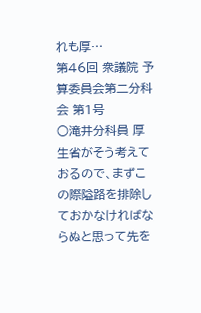れも厚…
第46回 衆議院 予算委員会第二分科会 第1号
○滝井分科員 厚生省がそう考えておるので、まずこの際隘路を排除しておかなければならぬと思って先を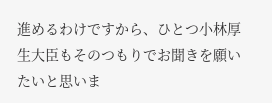進めるわけですから、ひとつ小林厚生大臣もそのつもりでお聞きを願いたいと思いま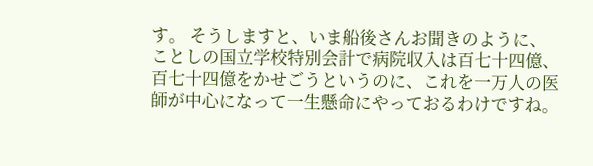す。 そうしますと、いま船後さんお聞きのように、ことしの国立学校特別会計で病院収入は百七十四億、百七十四億をかせごうというのに、これを一万人の医師が中心になって一生懸命にやっておるわけですね。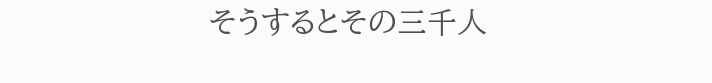そうするとその三千人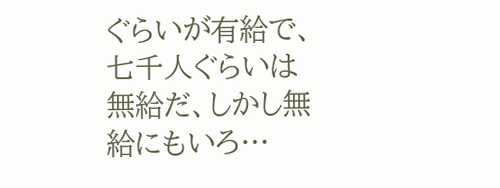ぐらいが有給で、七千人ぐらいは無給だ、しかし無給にもいろ…